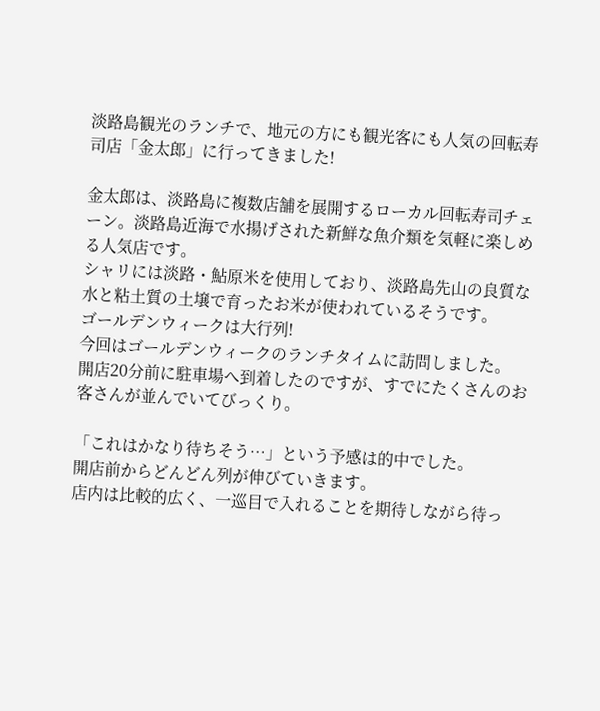淡路島観光のランチで、地元の方にも観光客にも人気の回転寿司店「金太郎」に行ってきました!

金太郎は、淡路島に複数店舗を展開するローカル回転寿司チェーン。淡路島近海で水揚げされた新鮮な魚介類を気軽に楽しめる人気店です。
シャリには淡路・鮎原米を使用しており、淡路島先山の良質な水と粘土質の土壌で育ったお米が使われているそうです。
ゴールデンウィークは大行列!
今回はゴールデンウィークのランチタイムに訪問しました。
開店20分前に駐車場へ到着したのですが、すでにたくさんのお客さんが並んでいてびっくり。

「これはかなり待ちそう…」という予感は的中でした。
開店前からどんどん列が伸びていきます。
店内は比較的広く、一巡目で入れることを期待しながら待っ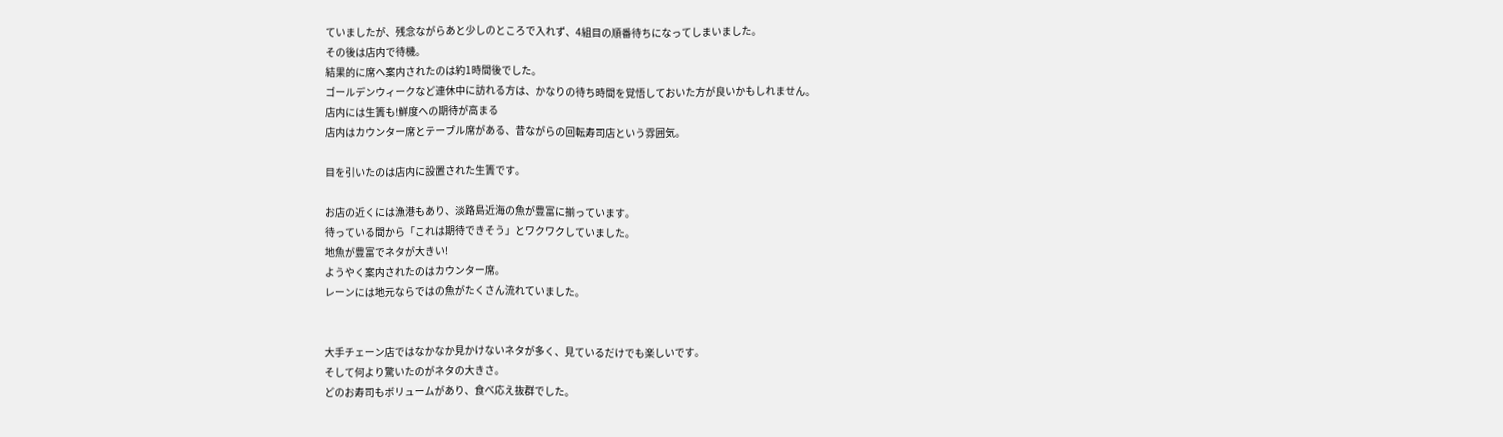ていましたが、残念ながらあと少しのところで入れず、4組目の順番待ちになってしまいました。
その後は店内で待機。
結果的に席へ案内されたのは約1時間後でした。
ゴールデンウィークなど連休中に訪れる方は、かなりの待ち時間を覚悟しておいた方が良いかもしれません。
店内には生簀も!鮮度への期待が高まる
店内はカウンター席とテーブル席がある、昔ながらの回転寿司店という雰囲気。

目を引いたのは店内に設置された生簀です。

お店の近くには漁港もあり、淡路島近海の魚が豊富に揃っています。
待っている間から「これは期待できそう」とワクワクしていました。
地魚が豊富でネタが大きい!
ようやく案内されたのはカウンター席。
レーンには地元ならではの魚がたくさん流れていました。


大手チェーン店ではなかなか見かけないネタが多く、見ているだけでも楽しいです。
そして何より驚いたのがネタの大きさ。
どのお寿司もボリュームがあり、食べ応え抜群でした。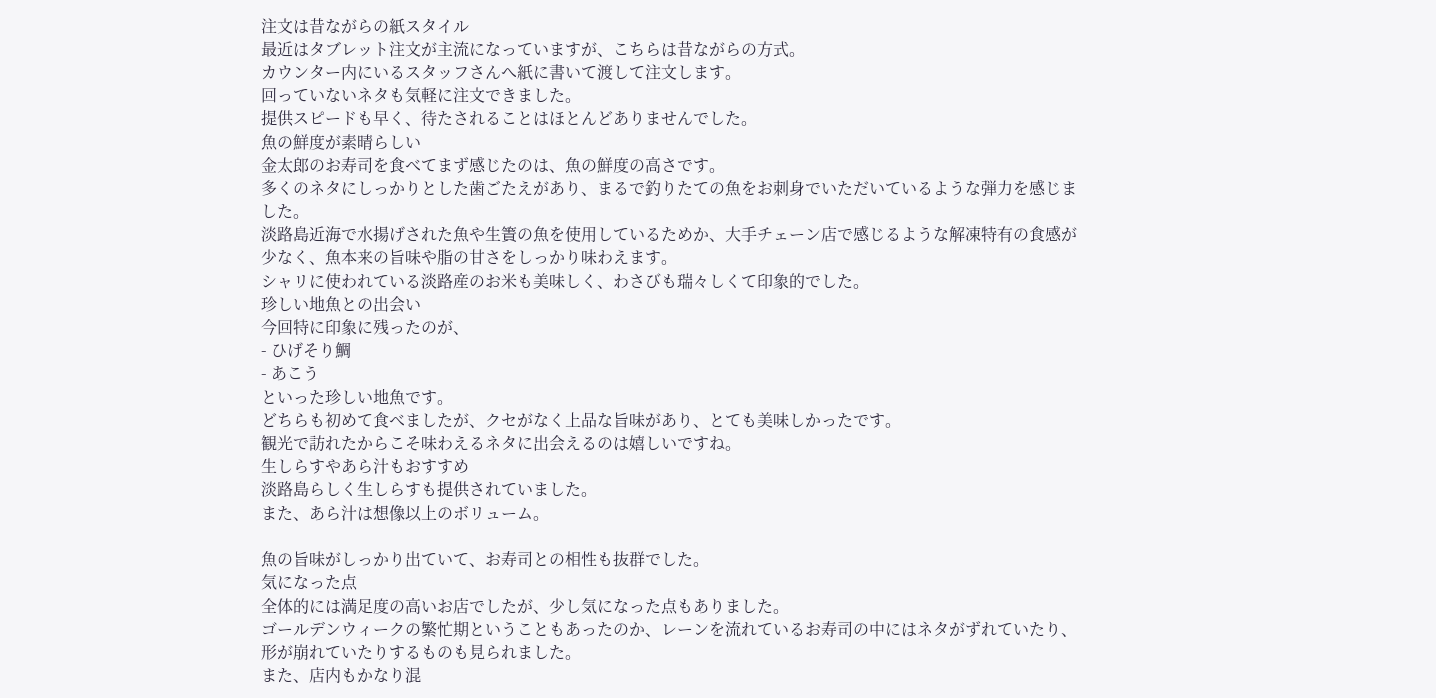注文は昔ながらの紙スタイル
最近はタブレット注文が主流になっていますが、こちらは昔ながらの方式。
カウンター内にいるスタッフさんへ紙に書いて渡して注文します。
回っていないネタも気軽に注文できました。
提供スピードも早く、待たされることはほとんどありませんでした。
魚の鮮度が素晴らしい
金太郎のお寿司を食べてまず感じたのは、魚の鮮度の高さです。
多くのネタにしっかりとした歯ごたえがあり、まるで釣りたての魚をお刺身でいただいているような弾力を感じました。
淡路島近海で水揚げされた魚や生簀の魚を使用しているためか、大手チェーン店で感じるような解凍特有の食感が少なく、魚本来の旨味や脂の甘さをしっかり味わえます。
シャリに使われている淡路産のお米も美味しく、わさびも瑞々しくて印象的でした。
珍しい地魚との出会い
今回特に印象に残ったのが、
- ひげそり鯛
- あこう
といった珍しい地魚です。
どちらも初めて食べましたが、クセがなく上品な旨味があり、とても美味しかったです。
観光で訪れたからこそ味わえるネタに出会えるのは嬉しいですね。
生しらすやあら汁もおすすめ
淡路島らしく生しらすも提供されていました。
また、あら汁は想像以上のボリューム。

魚の旨味がしっかり出ていて、お寿司との相性も抜群でした。
気になった点
全体的には満足度の高いお店でしたが、少し気になった点もありました。
ゴールデンウィークの繁忙期ということもあったのか、レーンを流れているお寿司の中にはネタがずれていたり、形が崩れていたりするものも見られました。
また、店内もかなり混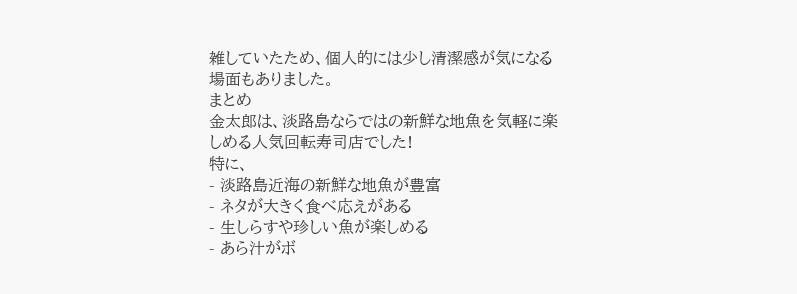雑していたため、個人的には少し清潔感が気になる場面もありました。
まとめ
金太郎は、淡路島ならではの新鮮な地魚を気軽に楽しめる人気回転寿司店でした!
特に、
- 淡路島近海の新鮮な地魚が豊富
- ネタが大きく食べ応えがある
- 生しらすや珍しい魚が楽しめる
- あら汁がボ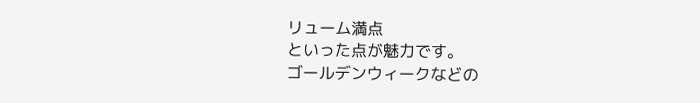リューム満点
といった点が魅力です。
ゴールデンウィークなどの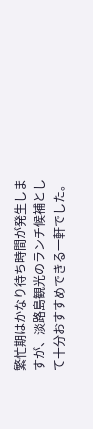繁忙期はかなり待ち時間が発生しますが、淡路島観光のランチ候補として十分おすすめできる一軒でした。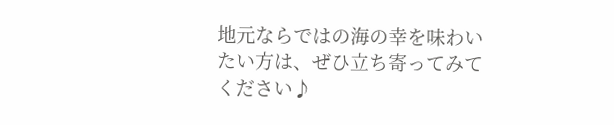地元ならではの海の幸を味わいたい方は、ぜひ立ち寄ってみてください♪